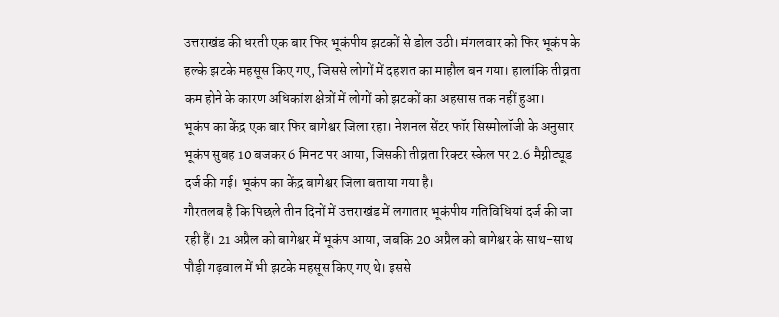उत्तराखंड की धरती एक बार फिर भूकंपीय झटकों से डोल उठी। मंगलवार को फिर भूकंप के हल्के झटके महसूस किए गए, जिससे लोगों में दहशत का माहौल बन गया। हालांकि तीव्रता कम होने के कारण अधिकांश क्षेत्रों में लोगों को झटकों का अहसास तक नहीं हुआ।
भूकंप का केंद्र एक बार फिर बागेश्वर जिला रहा। नेशनल सेंटर फॉर सिस्मोलॉजी के अनुसार भूकंप सुबह 10 बजकर 6 मिनट पर आया, जिसकी तीव्रता रिक्टर स्केल पर 2.6 मैग्नीट्यूड दर्ज की गई। भूकंप का केंद्र बागेश्वर जिला बताया गया है।
गौरतलब है कि पिछले तीन दिनों में उत्तराखंड में लगातार भूकंपीय गतिविधियां दर्ज की जा रही हैं। 21 अप्रैल को बागेश्वर में भूकंप आया, जबकि 20 अप्रैल को बागेश्वर के साथ-साथ पौड़ी गढ़वाल में भी झटके महसूस किए गए थे। इससे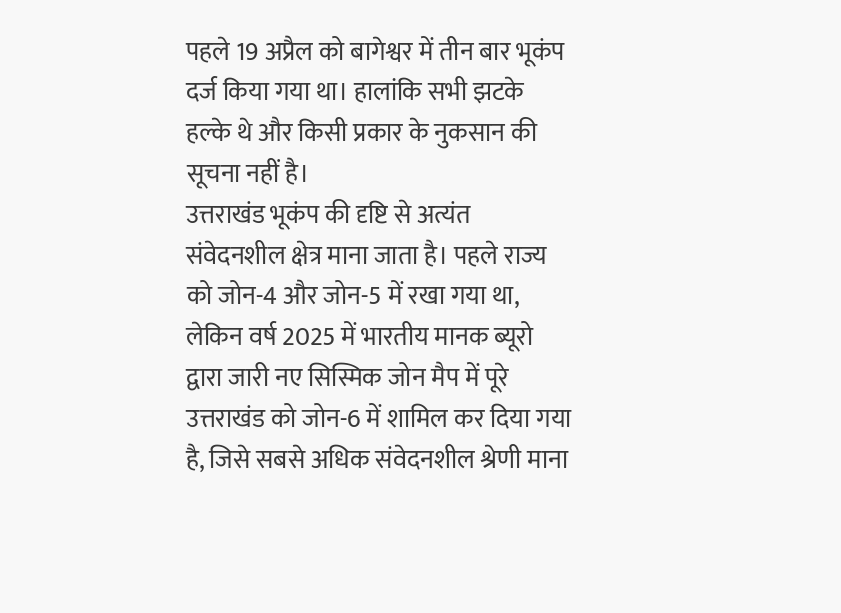पहले 19 अप्रैल को बागेश्वर में तीन बार भूकंप दर्ज किया गया था। हालांकि सभी झटके हल्के थे और किसी प्रकार के नुकसान की सूचना नहीं है।
उत्तराखंड भूकंप की दृष्टि से अत्यंत संवेदनशील क्षेत्र माना जाता है। पहले राज्य को जोन-4 और जोन-5 में रखा गया था, लेकिन वर्ष 2025 में भारतीय मानक ब्यूरो द्वारा जारी नए सिस्मिक जोन मैप में पूरे उत्तराखंड को जोन-6 में शामिल कर दिया गया है, जिसे सबसे अधिक संवेदनशील श्रेणी माना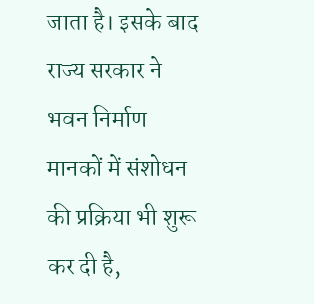जाता है। इसके बाद राज्य सरकार ने भवन निर्माण मानकों में संशोधन की प्रक्रिया भी शुरू कर दी है,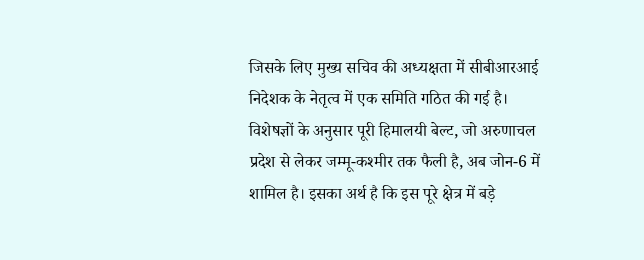जिसके लिए मुख्य सचिव की अध्यक्षता में सीबीआरआई निदेशक के नेतृत्व में एक समिति गठित की गई है।
विशेषज्ञों के अनुसार पूरी हिमालयी बेल्ट, जो अरुणाचल प्रदेश से लेकर जम्मू-कश्मीर तक फैली है, अब जोन-6 में शामिल है। इसका अर्थ है कि इस पूरे क्षेत्र में बड़े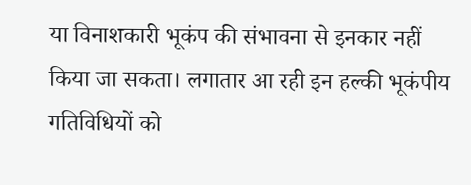या विनाशकारी भूकंप की संभावना से इनकार नहीं किया जा सकता। लगातार आ रही इन हल्की भूकंपीय गतिविधियों को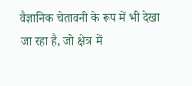वैज्ञानिक चेतावनी के रूप में भी देखा जा रहा है, जो क्षेत्र में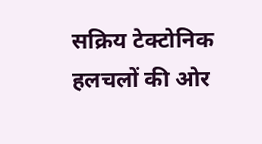सक्रिय टेक्टोनिक हलचलों की ओर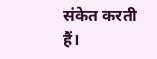संकेत करती हैं।